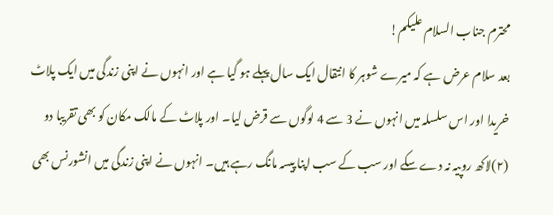محترم جناب السلام علیکم!
بعد سلام عرض ہے کہ میرے شوہر کا انتقال ایک سال پہلے ہو گیا ہے اور انہوں نے اپنی زندگی میں ایک پلاٹ خریدا اور اس سلسلہ میں انہوں نے 3 سے 4 لوگوں سے قرض لیا۔ اور پلاٹ کے مالک مکان کو بھی تقریبا دو (۲)لاکھ روپیہ نہ دے سکے اور سب کے سب اپنا پیسہ مانگ رہے ہیں۔ انہوں نے اپنی زندگی میں انشورنس بھی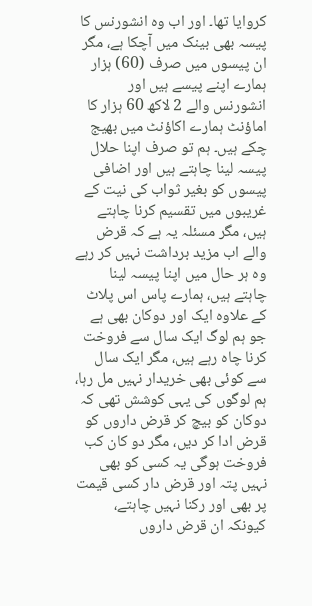کروایا تھا۔ اور اب وہ انشورنس کا پیسہ بھی بینک میں آچکا ہے، مگر ان پیسوں میں صرف (60) ہزار ہمارے اپنے پیسے ہیں اور انشورنس والے 2 لاکھ 60 ہزار کا اماؤنٹ ہمارے اکاؤنٹ میں بھیج چکے ہیں۔ ہم تو صرف اپنا حلال پیسہ لینا چاہتے ہیں اور اضافی پیسوں کو بغیر ثواب کی نیت کے غریبوں میں تقسیم کرنا چاہتے ہیں، مگر مسئلہ یہ ہے کہ قرض والے اب مزید برداشت نہیں کر رہے وہ ہر حال میں اپنا پیسہ لینا چاہتے ہیں، ہمارے پاس اس پلاٹ کے علاوہ ایک اور دوکان بھی ہے جو ہم لوگ ایک سال سے فروخت کرنا چاہ رہے ہیں، مگر ایک سال سے کوئی بھی خریدار نہیں مل رہا، ہم لوگوں کی یہی کوشش تھی کہ دوکان کو بیچ کر قرض داروں کو قرض ادا کر دیں، مگر دو کان کب فروخت ہوگی یہ کسی کو بھی نہیں پتہ اور قرض دار کسی قیمت پر بھی اور رکنا نہیں چاہتے، کیونکہ ان قرض داروں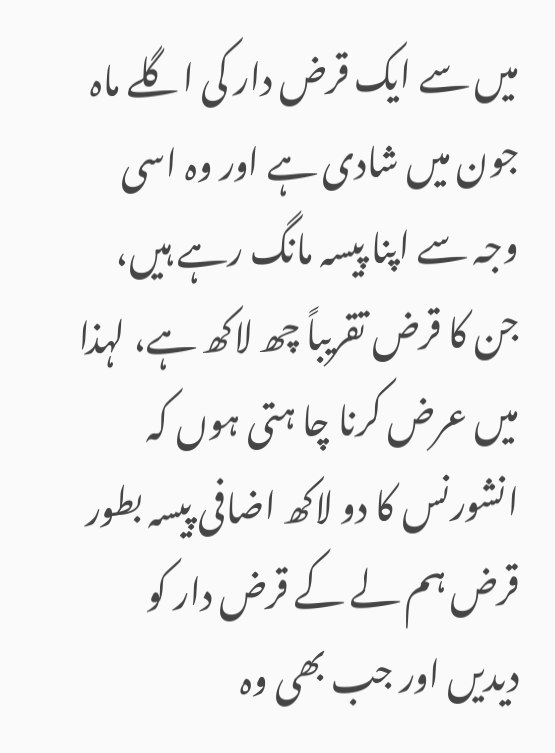میں سے ایک قرض دار کی اگلے ماہ جون میں شادی ہے اور وہ اسی وجہ سے اپنا پیسہ مانگ رہے ہیں، جن کا قرض تقریباً چھ لاکھ ہے، لہذا میں عرض کرنا چا ہتی ہوں کہ انشورنس کا دو لاکھ اضافی پیسہ بطور قرض ہم لے کے قرض دار کو دیدیں اور جب بھی وہ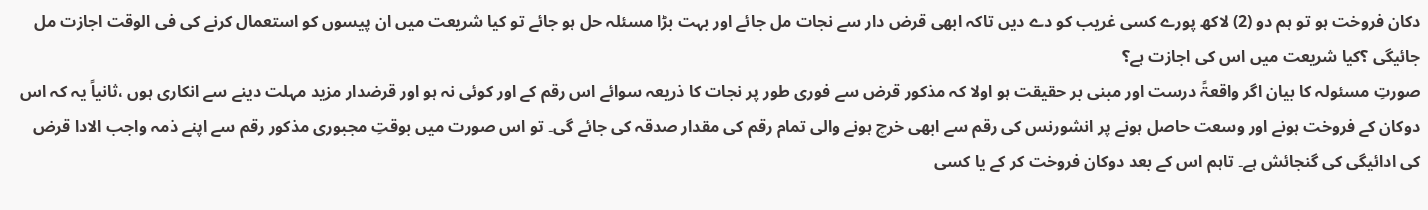دکان فروخت ہو تو ہم دو (2) لاکھ پورے کسی غریب کو دے دیں تاکہ ابھی قرض دار سے نجات مل جائے اور بہت بڑا مسئلہ حل ہو جائے تو کیا شریعت میں ان پیسوں کو استعمال کرنے کی فی الوقت اجازت مل جائیگی ؟کیا شریعت میں اس کی اجازت ہے؟
صورتِ مسئولہ کا بیان اگر واقعۃً درست اور مبنی بر حقیقت ہو اولا کہ مذکور قرض سے فوری طور پر نجات کا ذریعہ سوائے اس رقم کے اور کوئی نہ ہو اور قرضدار مزید مہلت دینے سے انکاری ہوں ،ثانیاً یہ کہ اس دوکان کے فروخت ہونے اور وسعت حاصل ہونے پر انشورنس کی رقم سے ابھی خرچ ہونے والی تمام رقم کی مقدار صدقہ کی جائے گی۔ تو اس صورت میں بوقتِ مجبوری مذکور رقم سے اپنے ذمہ واجب الادا قرض کی ادائیگی کی گنجائش ہے۔ تاہم اس کے بعد دوکان فروخت کر کے یا کسی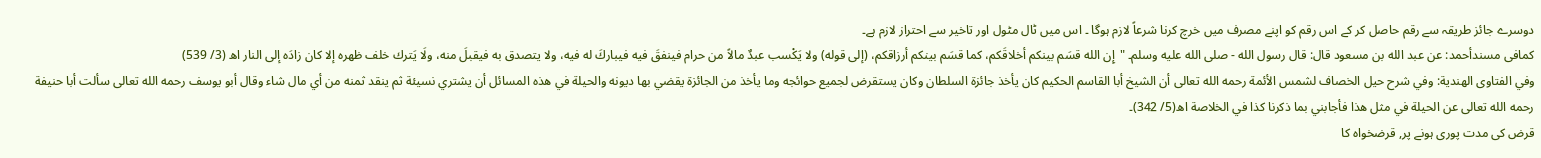دوسرے جائز طریقہ سے رقم حاصل کر کے اس رقم کو اپنے مصرف میں خرچ کرنا شرعاً لازم ہوگا ۔ اس میں ٹال مٹول اور تاخیر سے احتراز لازم ہے۔
كمافی مسندأحمد: عن عبد الله بن مسعود قال: قال رسول الله - صلى الله عليه وسلم۔ "إِن الله قسَم بينكم أخلاقَكم، كما قسَم بينكم أرزاقكم، (إلی قوله) ولا يَكْسب عبدٌ مالاً من حرام فينفقَ فيه فيباركَ له فيه، ولا يتصدق به فيقبلَ منه، ولَا يَترك خلف ظهره إلا كان زادَه إلى النار اھ (3/ 539)
وفي الفتاوى الھندية: وفي شرح حيل الخصاف لشمس الأئمة رحمه الله تعالى أن الشيخ أبا القاسم الحكيم كان يأخذ جائزة السلطان وكان يستقرض لجميع حوائجه وما يأخذ من الجائزة يقضي بها ديونه والحيلة في هذه المسائل أن يشتري نسيئة ثم ينقد ثمنه من أي مال شاء وقال أبو يوسف رحمه الله تعالى سألت أبا حنيفة رحمه الله تعالى عن الحيلة في مثل هذا فأجابني بما ذكرنا كذا في الخلاصة اھ(5/ 342)۔
قرض کی مدت پوری ہونے پر, قرضخواہ کا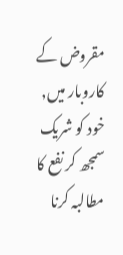مقروض کے کاروبار میں, خود کو شریک سمجھ کر نفع کا مطالبہ کرنا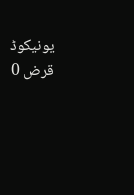یونیکوڈ قرض 0